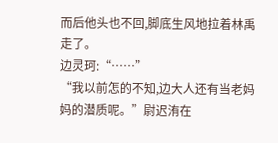而后他头也不回,脚底生风地拉着林禹走了。
边灵珂:“……”
“我以前怎的不知,边大人还有当老妈妈的潜质呢。”尉迟洧在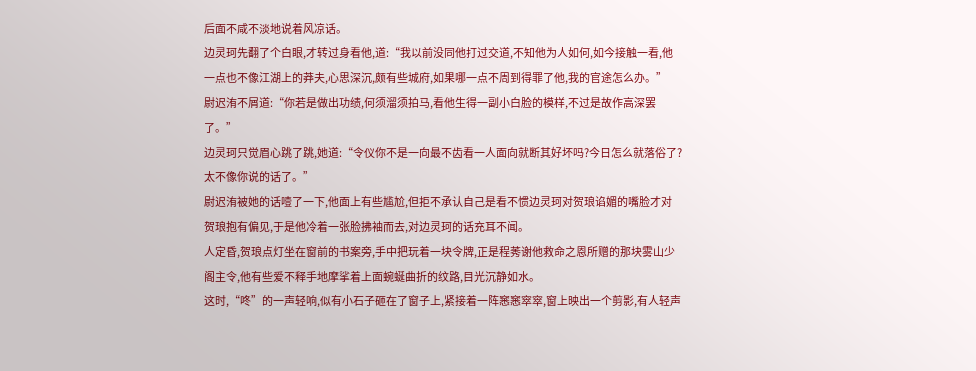后面不咸不淡地说着风凉话。
边灵珂先翻了个白眼,才转过身看他,道:“我以前没同他打过交道,不知他为人如何,如今接触一看,他一点也不像江湖上的莽夫,心思深沉,颇有些城府,如果哪一点不周到得罪了他,我的官途怎么办。”
尉迟洧不屑道:“你若是做出功绩,何须溜须拍马,看他生得一副小白脸的模样,不过是故作高深罢了。”
边灵珂只觉眉心跳了跳,她道:“令仪你不是一向最不齿看一人面向就断其好坏吗?今日怎么就落俗了?太不像你说的话了。”
尉迟洧被她的话噎了一下,他面上有些尴尬,但拒不承认自己是看不惯边灵珂对贺琅谄媚的嘴脸才对贺琅抱有偏见,于是他冷着一张脸拂袖而去,对边灵珂的话充耳不闻。
人定昏,贺琅点灯坐在窗前的书案旁,手中把玩着一块令牌,正是程莠谢他救命之恩所赠的那块雾山少阁主令,他有些爱不释手地摩挲着上面蜿蜒曲折的纹路,目光沉静如水。
这时,“咚”的一声轻响,似有小石子砸在了窗子上,紧接着一阵窸窸窣窣,窗上映出一个剪影,有人轻声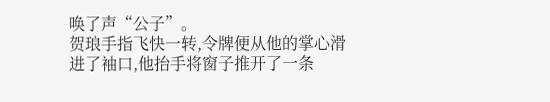唤了声“公子”。
贺琅手指飞快一转,令牌便从他的掌心滑进了袖口,他抬手将窗子推开了一条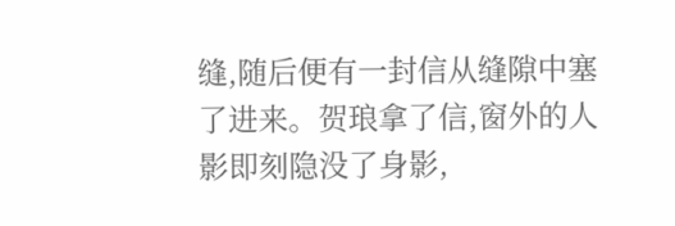缝,随后便有一封信从缝隙中塞了进来。贺琅拿了信,窗外的人影即刻隐没了身影,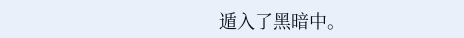遁入了黑暗中。